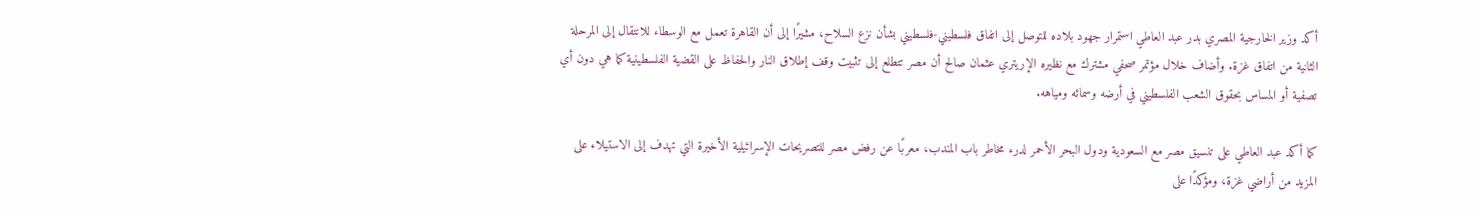أكد وزير الخارجية المصري بدر عبد العاطي استمرار جهود بلاده للتوصل إلى اتفاق فلسطيني-فلسطيني بشأن نزع السلاح، مشيرًا إلى أن القاهرة تعمل مع الوسطاء للانتقال إلى المرحلة الثانية من اتفاق غزة. وأضاف خلال مؤتمر صحفي مشترك مع نظيره الإريتري عثمان صالح أن مصر تتطلع إلى تثبيت وقف إطلاق النار والحفاظ على القضية الفلسطينية كما هي دون أي تصفية أو المساس بحقوق الشعب الفلسطيني في أرضه وسمائه ومياهه.

كما أكد عبد العاطي على تنسيق مصر مع السعودية ودول البحر الأحمر لدرء مخاطر باب المندب، معربًا عن رفض مصر للتصريحات الإسرائيلية الأخيرة التي تهدف إلى الاستيلاء على المزيد من أراضي غزة، ومؤكدًا على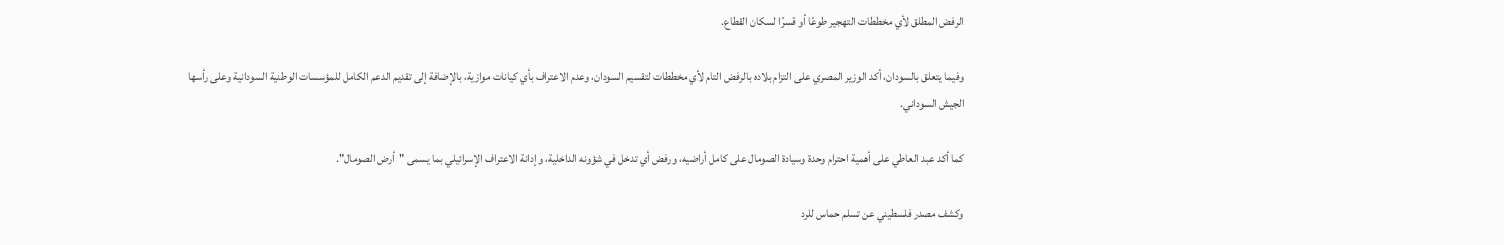الرفض المطلق لأي مخططات التهجير طوعًا أو قسرًا لسكان القطاع.

وفيما يتعلق بالسودان، أكد الوزير المصري على التزام بلاده بالرفض التام لأي مخططات لتقسيم السودان، وعدم الاعتراف بأي كيانات موازية، بالإضافة إلى تقديم الدعم الكامل للمؤسسات الوطنية السودانية وعلى رأسها الجيش السوداني.

كما أكد عبد العاطي على أهمية احترام وحدة وسيادة الصومال على كامل أراضيه، ورفض أي تدخل في شؤونه الداخلية، وإدانة الاعتراف الإسرائيلي بما يسمى "أرض الصومال".

وكشف مصدر فلسطيني عن تسلم حماس للرد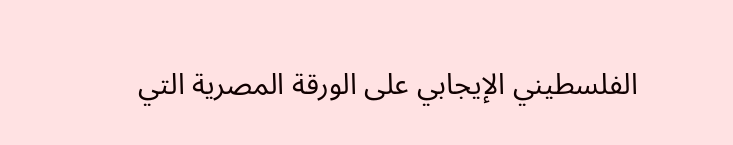الفلسطيني الإيجابي على الورقة المصرية التي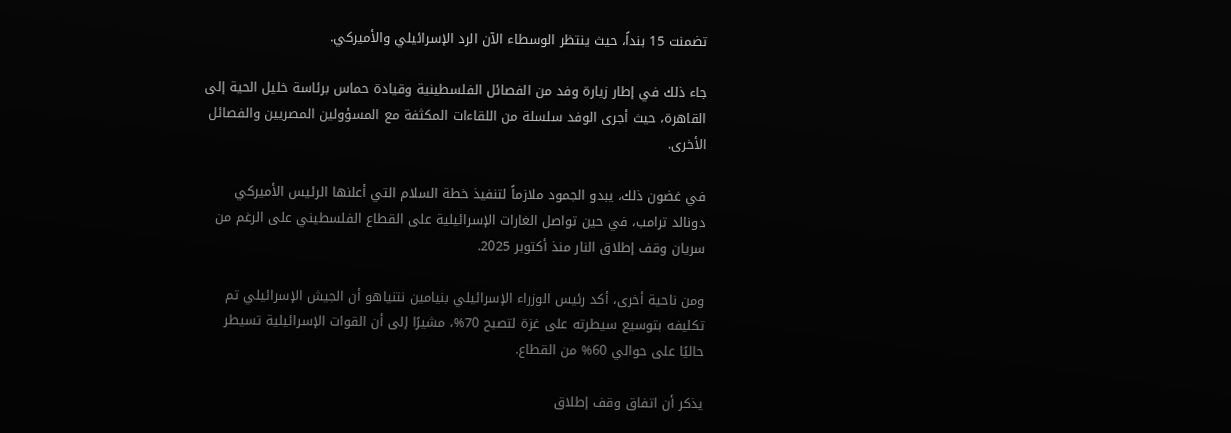تضمنت 15 بنداً، حيث ينتظر الوسطاء الآن الرد الإسرائيلي والأميركي.

جاء ذلك في إطار زيارة وفد من الفصائل الفلسطينية وقيادة حماس برئاسة خليل الحية إلى القاهرة، حيث أجرى الوفد سلسلة من اللقاءات المكثفة مع المسؤولين المصريين والفصائل الأخرى.

في غضون ذلك، يبدو الجمود ملازماً لتنفيذ خطة السلام التي أعلنها الرئيس الأميركي دونالد ترامب، في حين تواصل الغارات الإسرائيلية على القطاع الفلسطيني على الرغم من سريان وقف إطلاق النار منذ أكتوبر 2025.

ومن ناحية أخرى، أكد رئيس الوزراء الإسرائيلي بنيامين نتنياهو أن الجيش الإسرائيلي تم تكليفه بتوسيع سيطرته على غزة لتصبح 70%، مشيرًا إلى أن القوات الإسرائيلية تسيطر حاليًا على حوالي 60% من القطاع.

يذكر أن اتفاق وقف إطلاق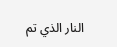النار الذي تم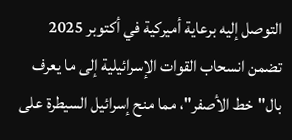التوصل إليه برعاية أميركية في أكتوبر 2025 تضمن انسحاب القوات الإسرائيلية إلى ما يعرف بال"خط الأصفر"، مما منح إسرائيل السيطرة على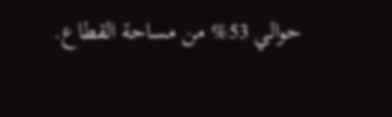حوالي 53% من مساحة القطاع.